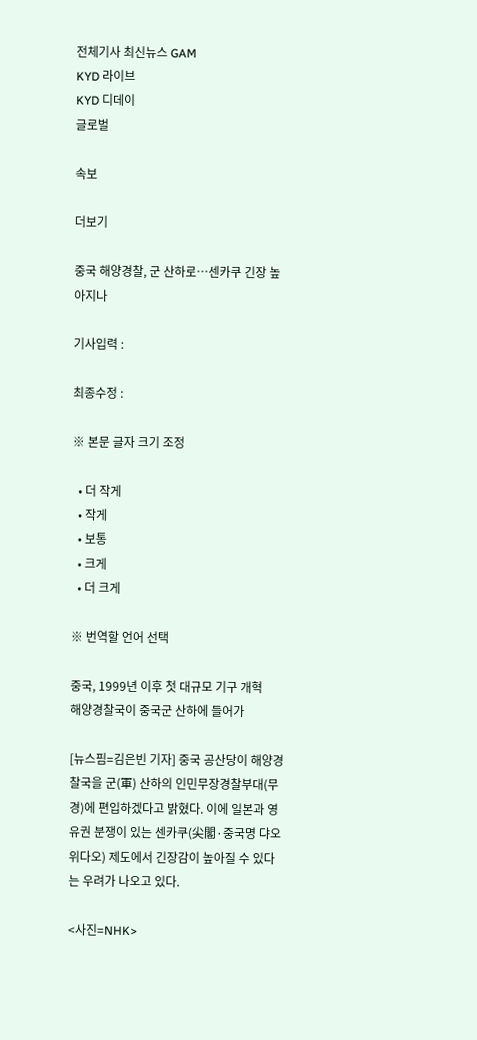전체기사 최신뉴스 GAM
KYD 라이브
KYD 디데이
글로벌

속보

더보기

중국 해양경찰, 군 산하로…센카쿠 긴장 높아지나

기사입력 :

최종수정 :

※ 본문 글자 크기 조정

  • 더 작게
  • 작게
  • 보통
  • 크게
  • 더 크게

※ 번역할 언어 선택

중국, 1999년 이후 첫 대규모 기구 개혁
해양경찰국이 중국군 산하에 들어가

[뉴스핌=김은빈 기자] 중국 공산당이 해양경찰국을 군(軍) 산하의 인민무장경찰부대(무경)에 편입하겠다고 밝혔다. 이에 일본과 영유권 분쟁이 있는 센카쿠(尖閣·중국명 댜오위다오) 제도에서 긴장감이 높아질 수 있다는 우려가 나오고 있다.

<사진=NHK>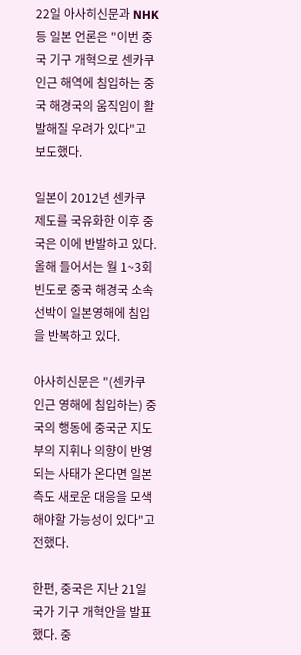22일 아사히신문과 NHK 등 일본 언론은 "이번 중국 기구 개혁으로 센카쿠 인근 해역에 침입하는 중국 해경국의 움직임이 활발해질 우려가 있다"고 보도했다.

일본이 2012년 센카쿠 제도를 국유화한 이후 중국은 이에 반발하고 있다. 올해 들어서는 월 1~3회 빈도로 중국 해경국 소속 선박이 일본영해에 침입을 반복하고 있다.

아사히신문은 "(센카쿠 인근 영해에 침입하는) 중국의 행동에 중국군 지도부의 지휘나 의향이 반영되는 사태가 온다면 일본 측도 새로운 대응을 모색해야할 가능성이 있다"고 전했다.

한편, 중국은 지난 21일 국가 기구 개혁안을 발표했다. 중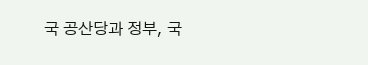국 공산당과 정부, 국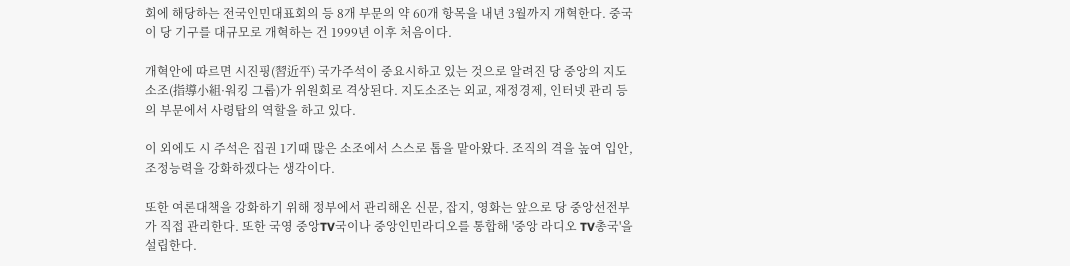회에 해당하는 전국인민대표회의 등 8개 부문의 약 60개 항목을 내년 3월까지 개혁한다. 중국이 당 기구를 대규모로 개혁하는 건 1999년 이후 처음이다.

개혁안에 따르면 시진핑(習近平) 국가주석이 중요시하고 있는 것으로 알려진 당 중앙의 지도소조(指導小組·워킹 그룹)가 위원회로 격상된다. 지도소조는 외교, 재정경제, 인터넷 관리 등의 부문에서 사령탑의 역할을 하고 있다.

이 외에도 시 주석은 집권 1기때 많은 소조에서 스스로 톱을 맡아왔다. 조직의 격을 높여 입안, 조정능력을 강화하겠다는 생각이다.

또한 여론대책을 강화하기 위해 정부에서 관리해온 신문, 잡지, 영화는 앞으로 당 중앙선전부가 직접 관리한다. 또한 국영 중앙TV국이나 중앙인민라디오를 통합해 '중앙 라디오 TV총국'을 설립한다.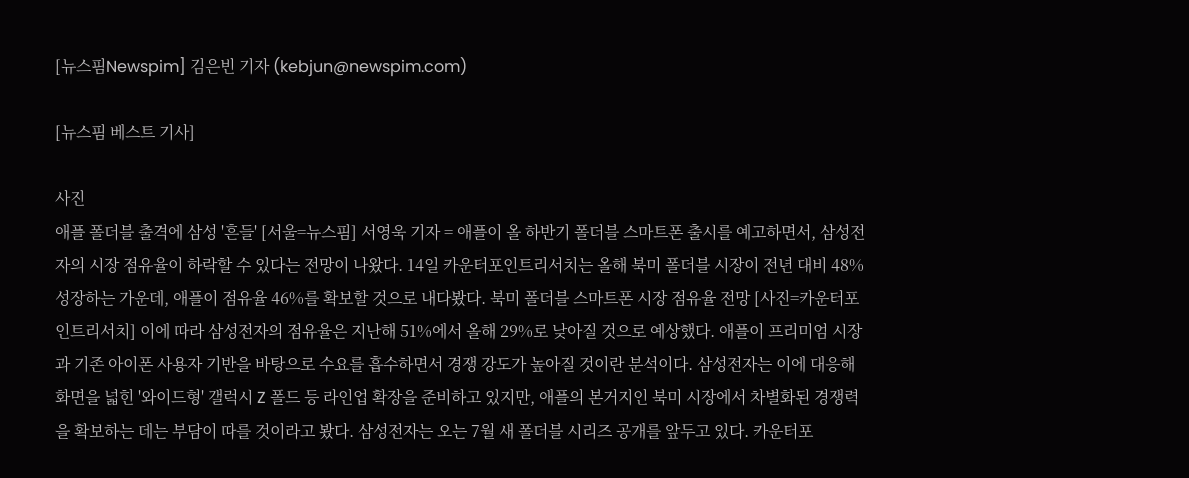[뉴스핌Newspim] 김은빈 기자 (kebjun@newspim.com)

[뉴스핌 베스트 기사]

사진
애플 폴더블 출격에 삼성 '흔들' [서울=뉴스핌] 서영욱 기자 = 애플이 올 하반기 폴더블 스마트폰 출시를 예고하면서, 삼성전자의 시장 점유율이 하락할 수 있다는 전망이 나왔다. 14일 카운터포인트리서치는 올해 북미 폴더블 시장이 전년 대비 48% 성장하는 가운데, 애플이 점유율 46%를 확보할 것으로 내다봤다. 북미 폴더블 스마트폰 시장 점유율 전망 [사진=카운터포인트리서치] 이에 따라 삼성전자의 점유율은 지난해 51%에서 올해 29%로 낮아질 것으로 예상했다. 애플이 프리미엄 시장과 기존 아이폰 사용자 기반을 바탕으로 수요를 흡수하면서 경쟁 강도가 높아질 것이란 분석이다. 삼성전자는 이에 대응해 화면을 넓힌 '와이드형' 갤럭시 Z 폴드 등 라인업 확장을 준비하고 있지만, 애플의 본거지인 북미 시장에서 차별화된 경쟁력을 확보하는 데는 부담이 따를 것이라고 봤다. 삼성전자는 오는 7월 새 폴더블 시리즈 공개를 앞두고 있다. 카운터포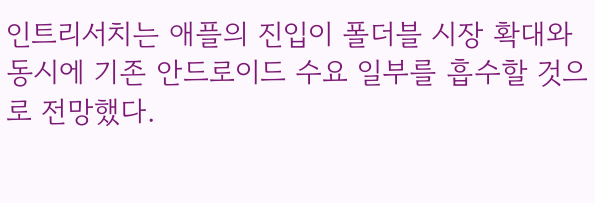인트리서치는 애플의 진입이 폴더블 시장 확대와 동시에 기존 안드로이드 수요 일부를 흡수할 것으로 전망했다.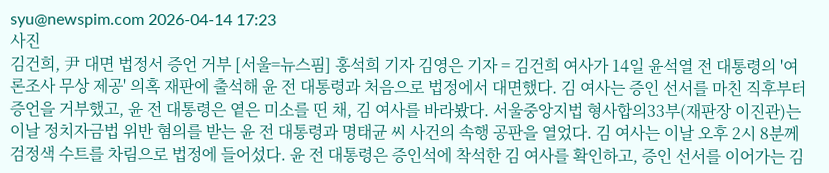syu@newspim.com 2026-04-14 17:23
사진
김건희, 尹 대면 법정서 증언 거부 [서울=뉴스핌] 홍석희 기자 김영은 기자 = 김건희 여사가 14일 윤석열 전 대통령의 '여론조사 무상 제공' 의혹 재판에 출석해 윤 전 대통령과 처음으로 법정에서 대면했다. 김 여사는 증인 선서를 마친 직후부터 증언을 거부했고, 윤 전 대통령은 옅은 미소를 띤 채, 김 여사를 바라봤다. 서울중앙지법 형사합의33부(재판장 이진관)는 이날 정치자금법 위반 혐의를 받는 윤 전 대통령과 명태균 씨 사건의 속행 공판을 열었다. 김 여사는 이날 오후 2시 8분께 검정색 수트를 차림으로 법정에 들어섰다. 윤 전 대통령은 증인석에 착석한 김 여사를 확인하고, 증인 선서를 이어가는 김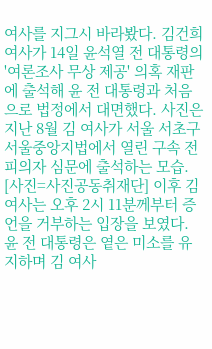여사를 지그시 바라봤다. 김건희 여사가 14일 윤석열 전 대통령의 '여론조사 무상 제공' 의혹 재판에 출석해 윤 전 대통령과 처음으로 법정에서 대면했다. 사진은 지난 8월 김 여사가 서울 서초구 서울중앙지법에서 열린 구속 전 피의자 심문에 출석하는 모습. [사진=사진공동취재단] 이후 김 여사는 오후 2시 11분께부터 증언을 거부하는 입장을 보였다. 윤 전 대통령은 옅은 미소를 유지하며 김 여사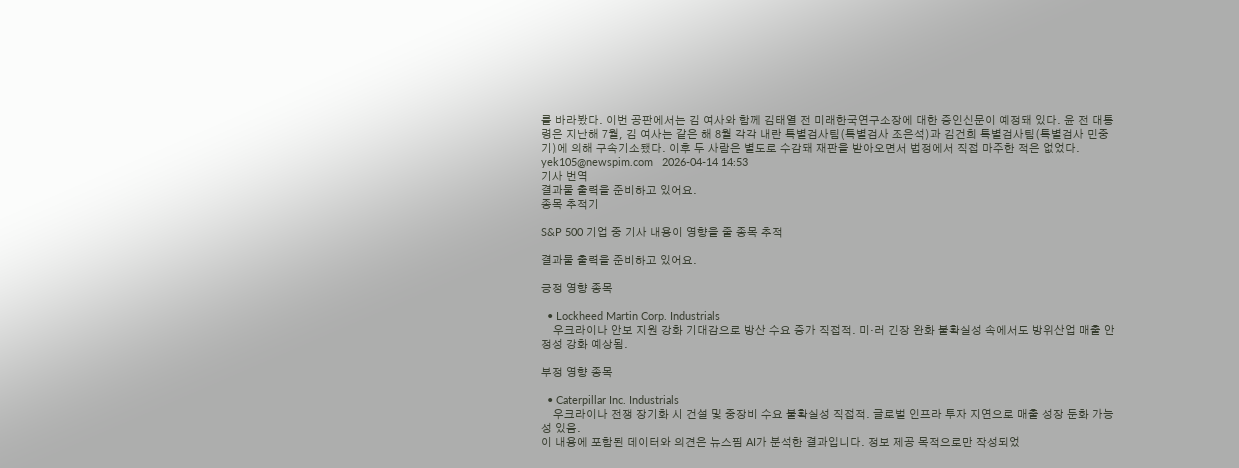를 바라봤다. 이번 공판에서는 김 여사와 함께 김태열 전 미래한국연구소장에 대한 증인신문이 예정돼 있다. 윤 전 대통령은 지난해 7월, 김 여사는 같은 해 8월 각각 내란 특별검사팀(특별검사 조은석)과 김건희 특별검사팀(특별검사 민중기)에 의해 구속기소됐다. 이후 두 사람은 별도로 수감돼 재판을 받아오면서 법정에서 직접 마주한 적은 없었다. yek105@newspim.com   2026-04-14 14:53
기사 번역
결과물 출력을 준비하고 있어요.
종목 추적기

S&P 500 기업 중 기사 내용이 영향을 줄 종목 추적

결과물 출력을 준비하고 있어요.

긍정 영향 종목

  • Lockheed Martin Corp. Industrials
    우크라이나 안보 지원 강화 기대감으로 방산 수요 증가 직접적. 미·러 긴장 완화 불확실성 속에서도 방위산업 매출 안정성 강화 예상됨.

부정 영향 종목

  • Caterpillar Inc. Industrials
    우크라이나 전쟁 장기화 시 건설 및 중장비 수요 불확실성 직접적. 글로벌 인프라 투자 지연으로 매출 성장 둔화 가능성 있음.
이 내용에 포함된 데이터와 의견은 뉴스핌 AI가 분석한 결과입니다. 정보 제공 목적으로만 작성되었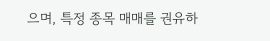으며, 특정 종목 매매를 권유하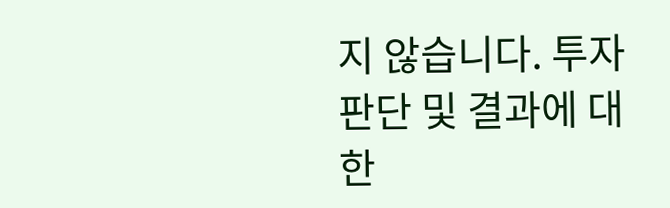지 않습니다. 투자 판단 및 결과에 대한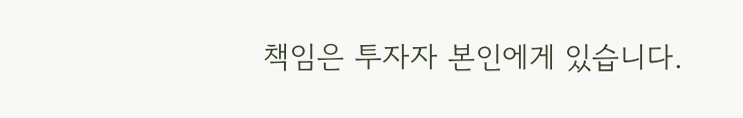책임은 투자자 본인에게 있습니다.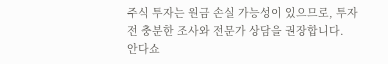주식 투자는 원금 손실 가능성이 있으므로, 투자 전 충분한 조사와 전문가 상담을 권장합니다.
안다쇼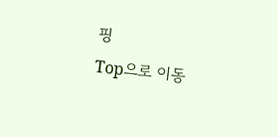핑
Top으로 이동